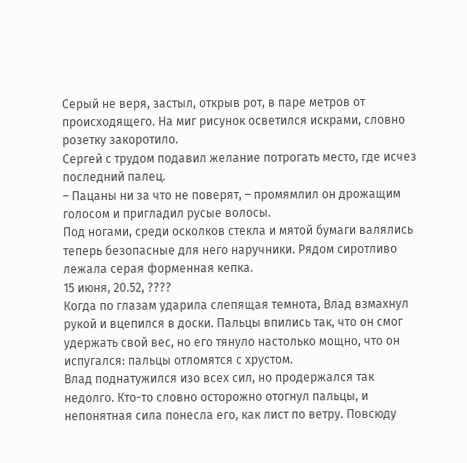Серый не веря, застыл, открыв рот, в паре метров от происходящего. На миг рисунок осветился искрами, словно розетку закоротило.
Сергей с трудом подавил желание потрогать место, где исчез последний палец.
– Пацаны ни за что не поверят, – промямлил он дрожащим голосом и пригладил русые волосы.
Под ногами, среди осколков стекла и мятой бумаги валялись теперь безопасные для него наручники. Рядом сиротливо лежала серая форменная кепка.
15 июня, 20.52, ????
Когда по глазам ударила слепящая темнота, Влад взмахнул рукой и вцепился в доски. Пальцы впились так, что он смог удержать свой вес, но его тянуло настолько мощно, что он испугался: пальцы отломятся с хрустом.
Влад поднатужился изо всех сил, но продержался так недолго. Кто-то словно осторожно отогнул пальцы, и непонятная сила понесла его, как лист по ветру. Повсюду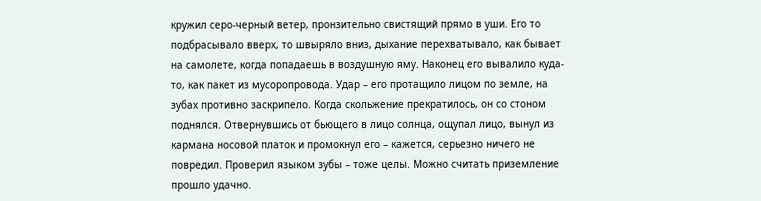кружил серо-черный ветер, пронзительно свистящий прямо в уши. Его то подбрасывало вверх, то швыряло вниз, дыхание перехватывало, как бывает на самолете, когда попадаешь в воздушную яму. Наконец его вывалило куда-то, как пакет из мусоропровода. Удар – его протащило лицом по земле, на зубах противно заскрипело. Когда скольжение прекратилось, он со стоном поднялся. Отвернувшись от бьющего в лицо солнца, ощупал лицо, вынул из кармана носовой платок и промокнул его – кажется, серьезно ничего не повредил. Проверил языком зубы – тоже целы. Можно считать приземление прошло удачно.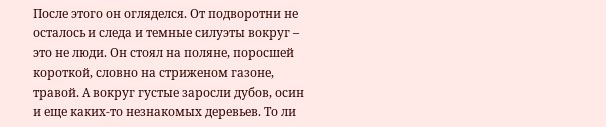После этого он огляделся. От подворотни не осталось и следа и темные силуэты вокруг – это не люди. Он стоял на поляне, поросшей короткой, словно на стриженом газоне, травой. А вокруг густые заросли дубов, осин и еще каких-то незнакомых деревьев. То ли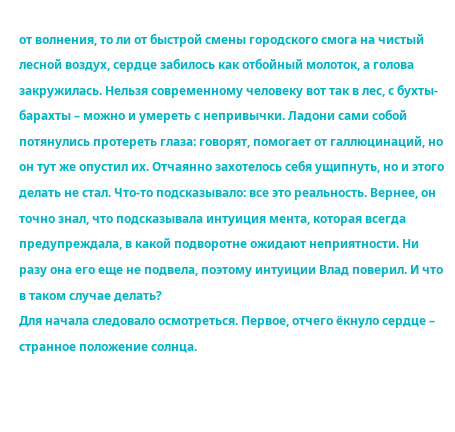от волнения, то ли от быстрой смены городского смога на чистый лесной воздух, сердце забилось как отбойный молоток, а голова закружилась. Нельзя современному человеку вот так в лес, с бухты-барахты – можно и умереть с непривычки. Ладони сами собой потянулись протереть глаза: говорят, помогает от галлюцинаций, но он тут же опустил их. Отчаянно захотелось себя ущипнуть, но и этого делать не стал. Что-то подсказывало: все это реальность. Вернее, он точно знал, что подсказывала интуиция мента, которая всегда предупреждала, в какой подворотне ожидают неприятности. Ни разу она его еще не подвела, поэтому интуиции Влад поверил. И что в таком случае делать?
Для начала следовало осмотреться. Первое, отчего ёкнуло сердце – странное положение солнца.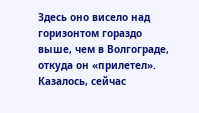Здесь оно висело над горизонтом гораздо выше, чем в Волгограде, откуда он «прилетел». Казалось, сейчас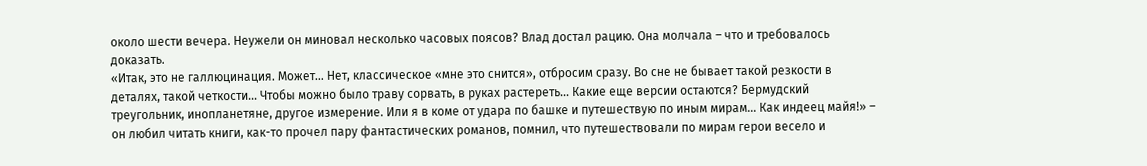около шести вечера. Неужели он миновал несколько часовых поясов? Влад достал рацию. Она молчала – что и требовалось доказать.
«Итак, это не галлюцинация. Может… Нет, классическое «мне это снится», отбросим сразу. Во сне не бывает такой резкости в деталях, такой четкости… Чтобы можно было траву сорвать, в руках растереть… Какие еще версии остаются? Бермудский треугольник, инопланетяне, другое измерение. Или я в коме от удара по башке и путешествую по иным мирам… Как индеец майя!» – он любил читать книги, как-то прочел пару фантастических романов, помнил, что путешествовали по мирам герои весело и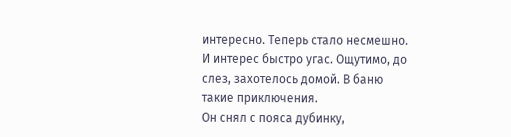интересно. Теперь стало несмешно. И интерес быстро угас. Ощутимо, до слез, захотелось домой. В баню такие приключения.
Он снял с пояса дубинку,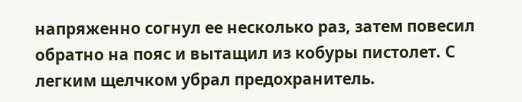напряженно согнул ее несколько раз, затем повесил обратно на пояс и вытащил из кобуры пистолет. С легким щелчком убрал предохранитель.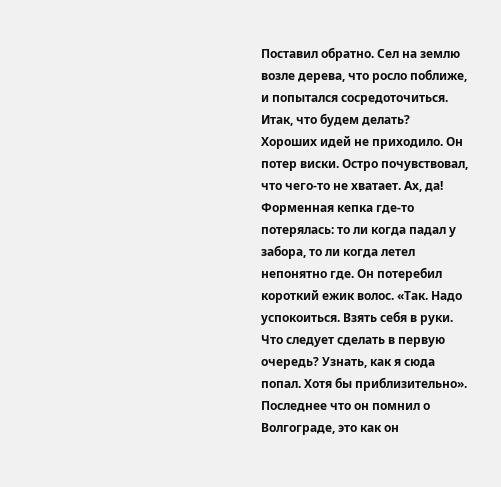Поставил обратно. Сел на землю возле дерева, что росло поближе, и попытался сосредоточиться. Итак, что будем делать?
Хороших идей не приходило. Он потер виски. Остро почувствовал, что чего-то не хватает. Ах, да! Форменная кепка где-то потерялась: то ли когда падал у забора, то ли когда летел непонятно где. Он потеребил короткий ежик волос. «Так. Надо успокоиться. Взять себя в руки. Что следует сделать в первую очередь? Узнать, как я сюда попал. Хотя бы приблизительно».
Последнее что он помнил о Волгограде, это как он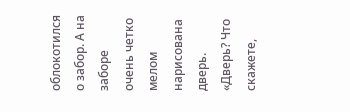облокотился о забор. А на заборе очень четко мелом нарисована дверь. «Дверь? Что скажете,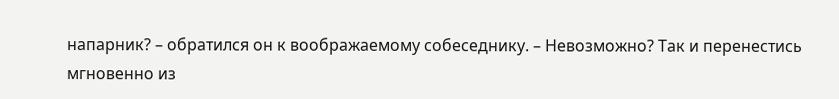напарник? – обратился он к воображаемому собеседнику. – Невозможно? Так и перенестись мгновенно из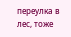переулка в лес, тоже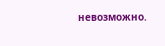невозможно.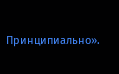Принципиально».